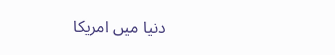دنیا میں امریکا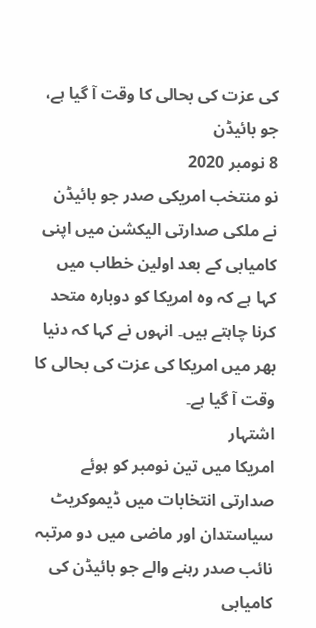کی عزت کی بحالی کا وقت آ گیا ہے، جو بائیڈن
8 نومبر 2020
نو منتخب امریکی صدر جو بائیڈن نے ملکی صدارتی الیکشن میں اپنی کامیابی کے بعد اولین خطاب میں کہا ہے کہ وہ امریکا کو دوبارہ متحد کرنا چاہتے ہیں۔ انہوں نے کہا کہ دنیا بھر میں امریکا کی عزت کی بحالی کا وقت آ گیا ہے۔
اشتہار
امریکا میں تین نومبر کو ہوئے صدارتی انتخابات میں ڈیموکریٹ سیاستدان اور ماضی میں دو مرتبہ نائب صدر رہنے والے جو بائیڈن کی کامیابی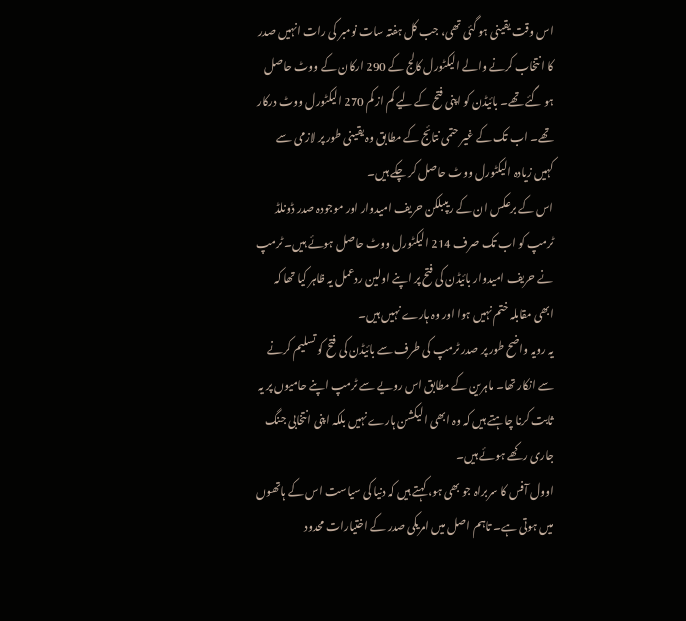اس وقت یقینی ہو گئی تھی، جب کل ہفتہ سات نومبر کی رات انہیں صدر کا انتخاب کرنے والے الیکٹورل کالج کے 290 ارکان کے ووٹ حاصل ہو گئے تھے۔ بائیڈن کو اپنی فتح کے لیے کم از کم 270 الیکٹورل ووٹ درکار تھے۔ اب تک کے غیر حتمی نتائج کے مطابق وہ یقینی طور پر لازمی سے کہیں زیادہ الیکٹورل ووٹ حاصل کر چکے ہیں۔
اس کے برعکس ان کے ریپبلکن حریف امیدوار اور موجودہ صدر ڈونلڈ ٹرمپ کو اب تک صرف 214 الیکٹورل ووٹ حاصل ہوئے ہیں۔ ٹرمپ نے حریف امیدوار بائیڈن کی فتح پر اپنے اولین ردعمل یہ ظاہر کیا تھا کہ ابھی مقابلہ ختم نہیں ہوا اور وہ ہارے نہیں ہیں۔
یہ رویہ واضح طور پر صدر ٹرمپ کی طرف سے بائیڈن کی فتح کو تسلیم کرنے سے انکار تھا۔ ماہرین کے مطابق اس رویے سے ٹرمپ اپنے حامیوں پر یہ ثابت کرنا چاہتے ہیں کہ وہ ابھی الیکشن ہارے نہیں بلکہ اپنی انتخابی جنگ جاری رکھے ہوئے ہیں۔
اوول آفس کا سربراہ جو بھی ہو، کہتے ہیں کہ دنیا کی سیاست اس کے ہاتھوں میں ہوتی ہے۔ تاہم اصل میں امریکی صدر کے اختیارات محدود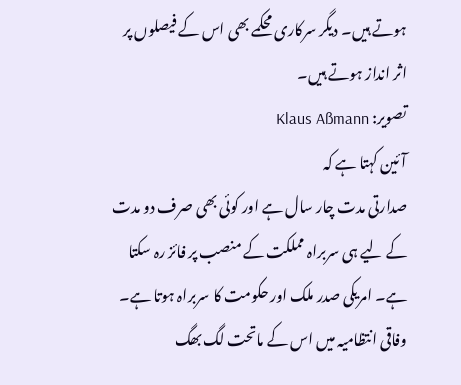ہوتے ہیں۔ دیگر سرکاری محکمے بھی اس کے فیصلوں پر اثر انداز ہوتے ہیں۔
تصویر: Klaus Aßmann
آئین کہتا ہے کہ
صدارتی مدت چار سال ہے اور کوئی بھی صرف دو مدت کے لیے ہی سربراہ مملکت کے منصب پر فائز رہ سکتا ہے۔ امریکی صدر ملک اور حکومت کا سربراہ ہوتا ہے۔ وفاقی انتظامیہ میں اس کے ماتحت لگ بھگ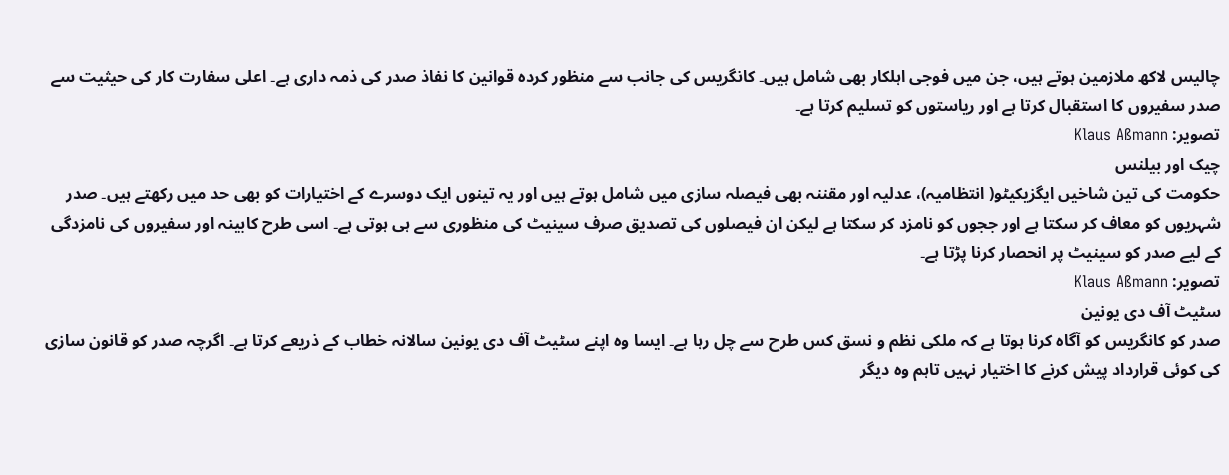چالیس لاکھ ملازمین ہوتے ہیں، جن میں فوجی اہلکار بھی شامل ہیں۔ کانگریس کی جانب سے منظور کردہ قوانین کا نفاذ صدر کی ذمہ داری ہے۔ اعلی سفارت کار کی حیثیت سے صدر سفیروں کا استقبال کرتا ہے اور ریاستوں کو تسلیم کرتا ہے۔
تصویر: Klaus Aßmann
چیک اور بیلنس
حکومت کی تین شاخیں ایگزیکیٹو( انتظامیہ)، عدلیہ اور مقننہ بھی فیصلہ سازی میں شامل ہوتے ہیں اور یہ تینوں ایک دوسرے کے اختیارات کو بھی حد میں رکھتے ہیں۔ صدر شہریوں کو معاف کر سکتا ہے اور ججوں کو نامزد کر سکتا ہے لیکن ان فیصلوں کی تصدیق صرف سینیٹ کی منظوری سے ہی ہوتی ہے۔ اسی طرح کابینہ اور سفیروں کی نامزدگی کے لیے صدر کو سینیٹ پر انحصار کرنا پڑتا ہے۔
تصویر: Klaus Aßmann
سٹیٹ آف دی یونین
صدر کو کانگریس کو آگاہ کرنا ہوتا ہے کہ ملکی نظم و نسق کس طرح سے چل رہا ہے۔ ایسا وہ اپنے سٹیٹ آف دی یونین سالانہ خطاب کے ذریعے کرتا ہے۔ اگرچہ صدر کو قانون سازی کی کوئی قرارداد پیش کرنے کا اختیار نہیں تاہم وہ دیگر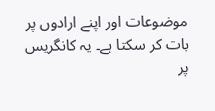موضوعات اور اپنے ارادوں پر بات کر سکتا ہے۔ یہ کانگریس پر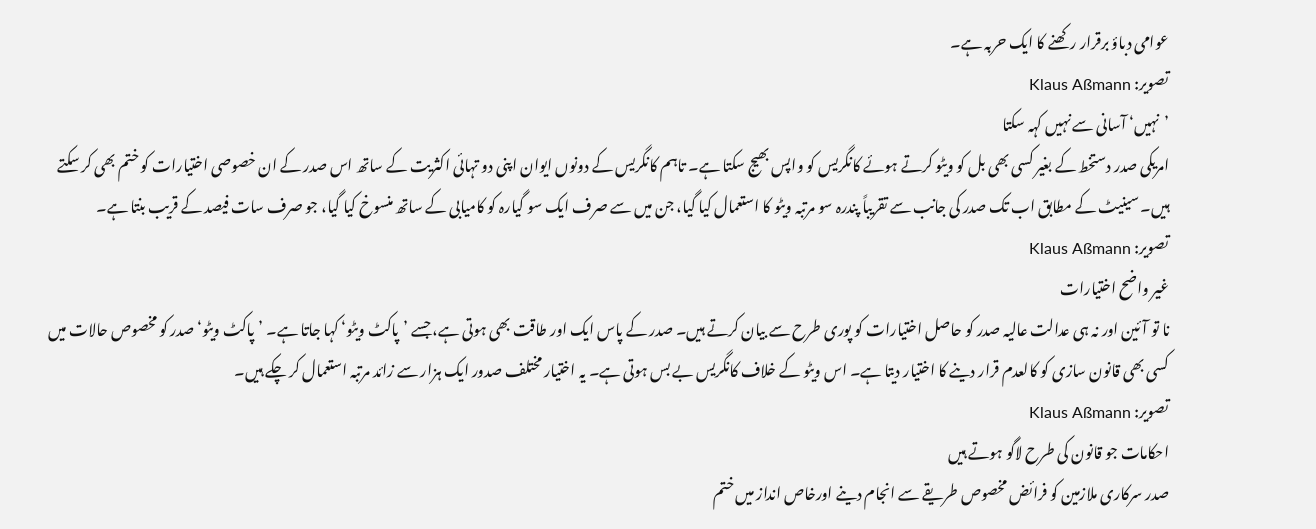عوامی دباؤ برقرار رکھنے کا ایک حربہ ہے۔
تصویر: Klaus Aßmann
’نہیں‘ آسانی سے نہیں کہہ سکتا
امریکی صدر دستخط کے بغیر کسی بھی بل کو ویٹو کرتے ہوئے کانگریس کو واپس بھیج سکتا ہے۔ تاہم کانگریس کے دونوں ایوان اپنی دو تہائی اکثریت کے ساتھ اس صدر کے ان خصوصی اختیارات کو ختم بھی کر سکتے ہیں۔ سینیٹ کے مطابق اب تک صدر کی جانب سے تقریباً پندرہ سو مرتبہ ویٹو کا استعمال کیا گیا، جن میں سے صرف ایک سو گیارہ کو کامیابی کے ساتھ منسوخ کیا گیا، جو صرف سات فیصد کے قریب بنتا ہے۔
تصویر: Klaus Aßmann
غیر واضح اختیارات
نا تو آئین اور نہ ہی عدالت عالیہ صدر کو حاصل اختیارات کو پوری طرح سے بیان کرتے ہیں۔ صدر کے پاس ایک اور طاقت بھی ہوتی ہے، جسے ’پاکٹ ویٹو‘ کہا جاتا ہے۔ ’پاکٹ ویٹو‘ صدر کو مخصوص حالات میں کسی بھی قانون سازی کو کالعدم قرار دینے کا اختیار دیتا ہے۔ اس ویٹو کے خلاف کانگریس بے بس ہوتی ہے۔ یہ اختیار مختلف صدور ایک ہزار سے زائد مرتبہ استعمال کر چکے ہیں۔
تصویر: Klaus Aßmann
احکامات جو قانون کی طرح لاگو ہوتے ہیں
صدر سرکاری ملازمین کو فرائض مخصوص طریقے سے انجام دینے اورخاص انداز میں ختم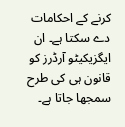کرنے کے احکامات دے سکتا ہے۔ ان ایگزیکیٹو آرڈرز کو قانون ہی کی طرح سمجھا جاتا ہے۔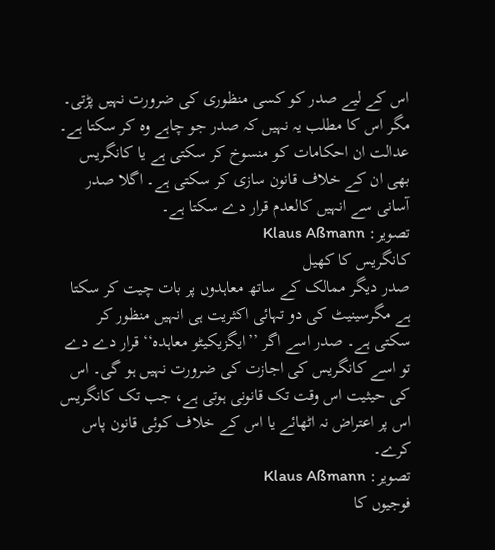اس کے لیے صدر کو کسی منظوری کی ضرورت نہیں پڑتی۔ مگر اس کا مطلب یہ نہیں کہ صدر جو چاہے وہ کر سکتا ہے۔ عدالت ان احکامات کو منسوخ کر سکتی ہے یا کانگریس بھی ان کے خلاف قانون سازی کر سکتی ہے۔ اگلا صدر آسانی سے انہیں کالعدم قرار دے سکتا ہے۔
تصویر: Klaus Aßmann
کانگریس کا کھیل
صدر دیگر ممالک کے ساتھ معاہدوں پر بات چیت کر سکتا ہے مگرسینیٹ کی دو تہائی اکثریت ہی انہیں منظور کر سکتی ہے۔ صدر اسے اگر ’’ایگزیکیٹو معاہدہ‘‘ قرار دے دے تو اسے کانگریس کی اجازت کی ضرورت نہیں ہو گی۔ اس کی حیثیت اس وقت تک قانونی ہوتی ہے، جب تک کانگریس اس پر اعتراض نہ اٹھائے یا اس کے خلاف کوئی قانون پاس کرے۔
تصویر: Klaus Aßmann
فوجیوں کا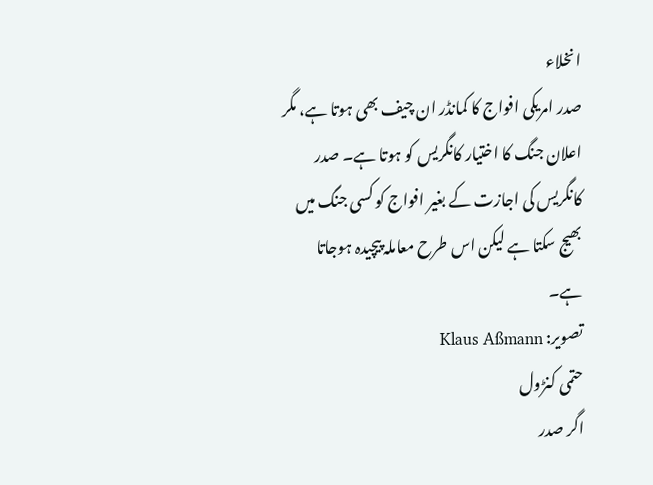انخلاء
صدر امریکی افواج کا کمانڈر ان چیف بھی ہوتا ہے، مگر اعلان جنگ کا اختیار کانگریس کو ہوتا ہے۔ صدر کانگریس کی اجازت کے بغیر افواج کو کسی جنگ میں بھیج سکتا ہے لیکن اس طرح معاملہ پیچیدہ ہوجاتا ہے۔
تصویر: Klaus Aßmann
حتمی کنڑول
اگر صدر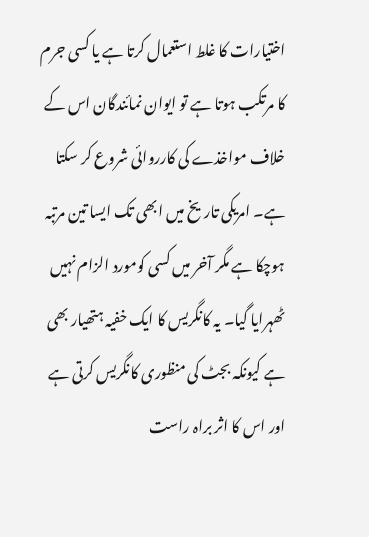اختیارات کا غلط استعمال کرتا ہے یا کسی جرم کا مرتکب ہوتا ہے تو ایوان نمائندگان اس کے خلاف مواخذے کی کارروائی شروع کر سکتا ہے۔ امریکی تاریخ میں ابھی تک ایسا تین مرتبہ ہوچکا ہے مگر آخر میں کسی کومورد الزام نہیں ٹھہرایا گیا۔ یہ کانگریس کا ایک خفیہ ہتھیار بھی ہے کیونکہ بجٹ کی منظوری کانگریس کرتی ہے اور اس کا اثر براہ راست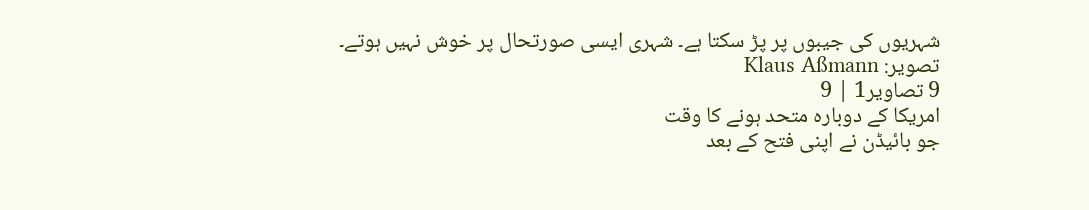شہریوں کی جیبوں پر پڑ سکتا ہے۔ شہری ایسی صورتحال پر خوش نہیں ہوتے۔
تصویر: Klaus Aßmann
9 تصاویر1 | 9
امریکا کے دوبارہ متحد ہونے کا وقت
جو بائیڈن نے اپنی فتح کے بعد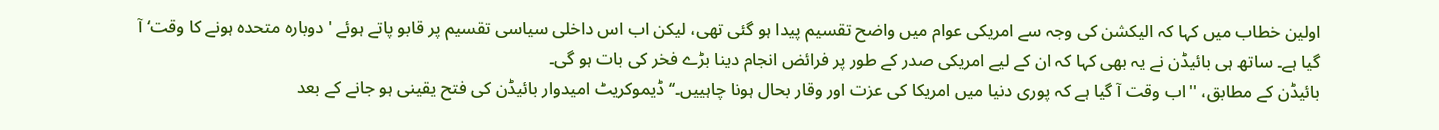اولین خطاب میں کہا کہ الیکشن کی وجہ سے امریکی عوام میں واضح تقسیم پیدا ہو گئی تھی، لیکن اب اس داخلی سیاسی تقسیم پر قابو پاتے ہوئے 'دوبارہ متحدہ ہونے کا وقت‘ آ گیا ہے۔ ساتھ ہی بائیڈن نے یہ بھی کہا کہ ان کے لیے امریکی صدر کے طور پر فرائض انجام دینا بڑے فخر کی بات ہو گی۔
بائیڈن کے مطابق، ''اب وقت آ گیا ہے کہ پوری دنیا میں امریکا کی عزت اور وقار بحال ہونا چاہییں۔‘‘ ڈیموکریٹ امیدوار بائیڈن کی فتح یقینی ہو جانے کے بعد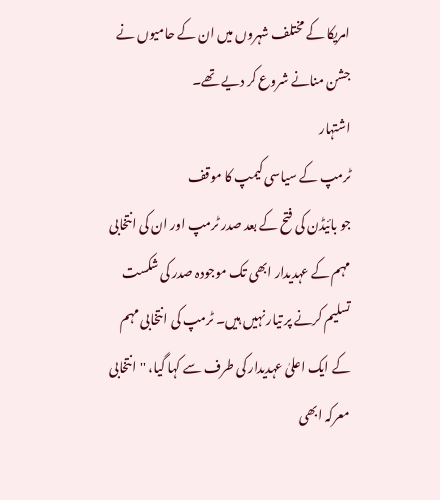امریکا کے مختلف شہروں میں ان کے حامیوں نے جشن منانے شروع کر دیے تھے۔
اشتہار
ٹرمپ کے سیاسی کیمپ کا موقف
جو بائیڈن کی فتح کے بعد صدر ٹرمپ اور ان کی انتخابی مہم کے عہدیدار ابھی تک موجودہ صدر کی شکست تسلیم کرنے پر تیار نہیں ہیں۔ ٹرمپ کی انتخابی مہم کے ایک اعلیٰ عہدیدار کی طرف سے کہا گیا، ''انتخابی معرکہ ابھی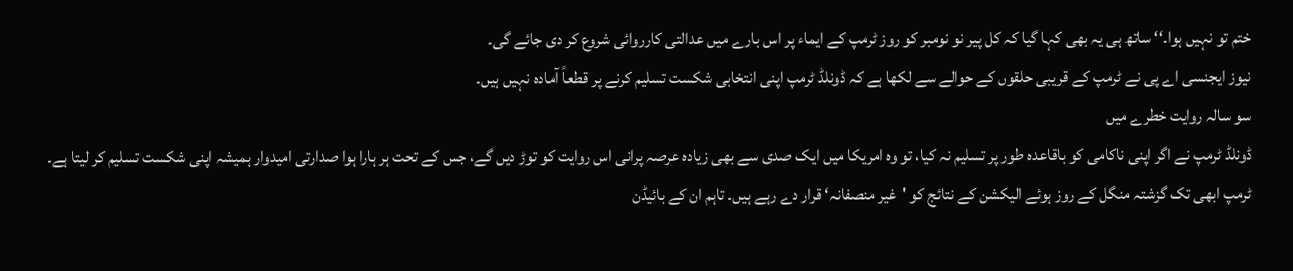ختم تو نہیں ہوا۔‘‘ ساتھ ہی یہ بھی کہا گیا کہ کل پیر نو نومبر کو روز ٹرمپ کے ایماء پر اس بارے میں عدالتی کارروائی شروع کر دی جائے گی۔
نیوز ایجنسی اے پی نے ٹرمپ کے قریبی حلقوں کے حوالے سے لکھا ہے کہ ڈونلڈ ٹرمپ اپنی انتخابی شکست تسلیم کرنے پر قطعاً آمادہ نہیں ہیں۔
سو سالہ روایت خطرے میں
ڈونلڈ ٹرمپ نے اگر اپنی ناکامی کو باقاعدہ طور پر تسلیم نہ کیا، تو وہ امریکا میں ایک صدی سے بھی زیادہ عرصہ پرانی اس روایت کو توڑ دیں گے، جس کے تحت ہر ہارا ہوا صدارتی امیدوار ہمیشہ اپنی شکست تسلیم کر لیتا ہے۔
ٹرمپ ابھی تک گزشتہ منگل کے روز ہوئے الیکشن کے نتائج کو 'غیر منصفانہ‘ قرار دے رہے ہیں۔ تاہم ان کے بائیڈن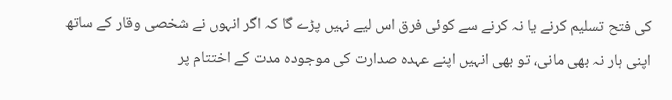کی فتح تسلیم کرنے یا نہ کرنے سے کوئی فرق اس لیے نہیں پڑے گا کہ اگر انہوں نے شخصی وقار کے ساتھ اپنی ہار نہ بھی مانی، تو بھی انہیں اپنے عہدہ صدارت کی موجودہ مدت کے اختتام پر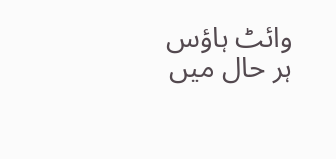وائٹ ہاؤس ہر حال میں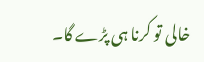خالی تو کرنا ہی پڑے گا۔